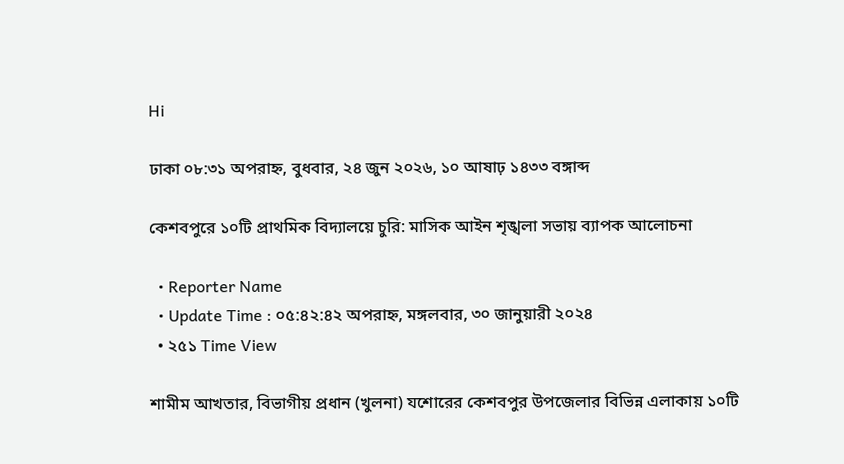Hi

ঢাকা ০৮:৩১ অপরাহ্ন, বুধবার, ২৪ জুন ২০২৬, ১০ আষাঢ় ১৪৩৩ বঙ্গাব্দ

কেশবপুরে ১০টি প্রাথমিক বিদ্যালয়ে চুরি: মাসিক আইন শৃঙ্খলা সভায় ব্যাপক আলোচনা

  • Reporter Name
  • Update Time : ০৫:৪২:৪২ অপরাহ্ন, মঙ্গলবার, ৩০ জানুয়ারী ২০২৪
  • ২৫১ Time View

শামীম আখতার, বিভাগীয় প্রধান (খুলনা) যশোরের কেশবপুর উপজেলার বিভিন্ন এলাকায় ১০টি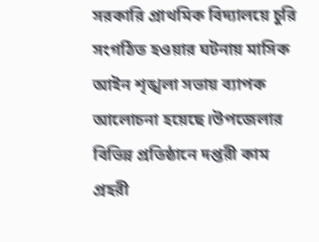সরকারি প্রাথমিক বিদ্যালয়ে চুরি সংগঠিত হওয়ার ঘটনায় মাসিক আইন শৃঙ্খলা সভায় ব্যাপক আলোচনা হয়েছে।উপজেলার বিভিন্ন প্রতিষ্ঠানে দপ্তরী কাম প্রহরী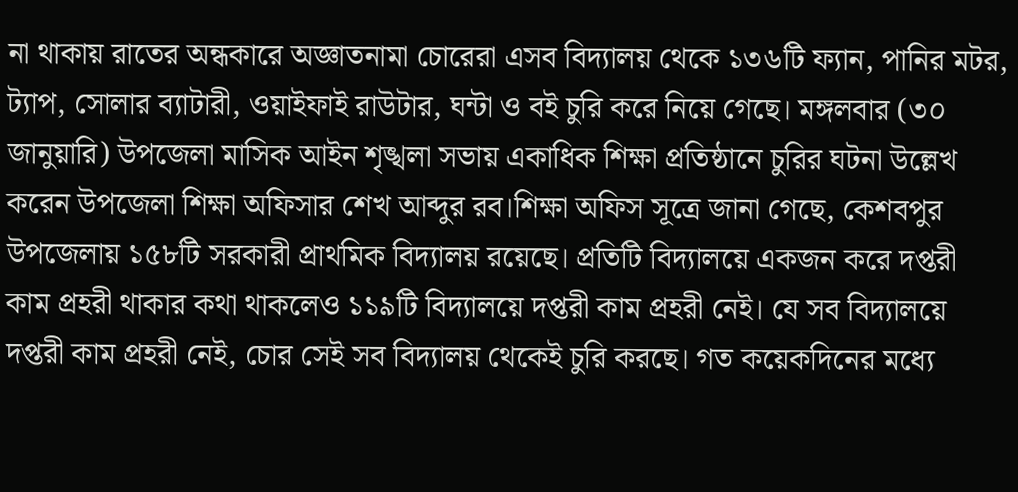না থাকায় রাতের অন্ধকারে অজ্ঞাতনামা চোরেরা এসব বিদ্যালয় থেকে ১৩৬টি ফ্যান, পানির মটর, ট্যাপ, সোলার ব্যাটারী, ওয়াইফাই রাউটার, ঘন্টা ও বই চুরি করে নিয়ে গেছে। মঙ্গলবার (৩০ জানুয়ারি) উপজেলা মাসিক আইন শৃঙ্খলা সভায় একাধিক শিক্ষা প্রতিষ্ঠানে চুরির ঘটনা উল্লেখ করেন উপজেলা শিক্ষা অফিসার শেখ আব্দুর রব।শিক্ষা অফিস সূত্রে জানা গেছে, কেশবপুর উপজেলায় ১৫৮টি সরকারী প্রাথমিক বিদ্যালয় রয়েছে। প্রতিটি বিদ্যালয়ে একজন করে দপ্তরী কাম প্রহরী থাকার কথা থাকলেও ১১৯টি বিদ্যালয়ে দপ্তরী কাম প্রহরী নেই। যে সব বিদ্যালয়ে দপ্তরী কাম প্রহরী নেই, চোর সেই সব বিদ্যালয় থেকেই চুরি করছে। গত কয়েকদিনের মধ্যে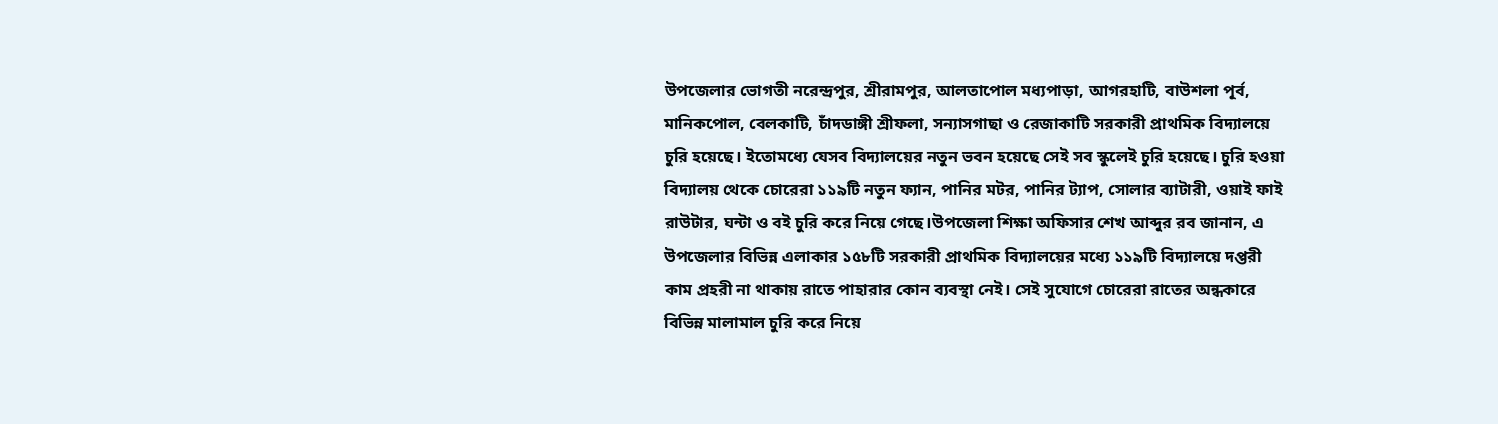উপজেলার ভোগতী নরেন্দ্রপুর, শ্রীরামপুর, আলতাপোল মধ্যপাড়া, আগরহাটি, বাউশলা পূর্ব, মানিকপোল, বেলকাটি, চাঁদডাঙ্গী শ্রীফলা, সন্যাসগাছা ও রেজাকাটি সরকারী প্রাথমিক বিদ্যালয়ে চুরি হয়েছে। ইতোমধ্যে যেসব বিদ্যালয়ের নতুন ভবন হয়েছে সেই সব স্কুলেই চুরি হয়েছে। চুরি হওয়া বিদ্যালয় থেকে চোরেরা ১১৯টি নতুন ফ্যান, পানির মটর, পানির ট্যাপ, সোলার ব্যাটারী, ওয়াই ফাই রাউটার, ঘন্টা ও বই চুরি করে নিয়ে গেছে।উপজেলা শিক্ষা অফিসার শেখ আব্দুর রব জানান, এ উপজেলার বিভিন্ন এলাকার ১৫৮টি সরকারী প্রাথমিক বিদ্যালয়ের মধ্যে ১১৯টি বিদ্যালয়ে দপ্তরী কাম প্রহরী না থাকায় রাতে পাহারার কোন ব্যবস্থা নেই। সেই সুযোগে চোরেরা রাতের অন্ধকারে বিভিন্ন মালামাল চুরি করে নিয়ে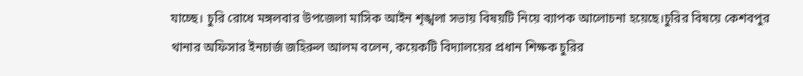যাচ্ছে। চুরি রোধে মঙ্গলবার উপজেলা মাসিক আইন শৃঙ্খলা সভায় বিষয়টি নিয়ে ব্যাপক আলোচনা হয়েছে।চুরির বিষয়ে কেশবপুর থানার অফিসার ইনচার্জ জহিরুল আলম বলেন, কয়েকটি বিদ্যালয়ের প্রধান শিক্ষক চুরির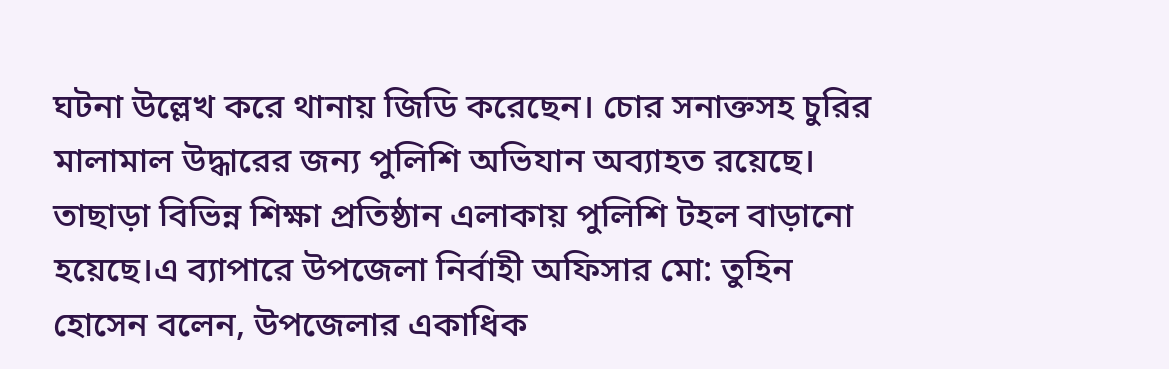ঘটনা উল্লেখ করে থানায় জিডি করেছেন। চোর সনাক্তসহ চুরির মালামাল উদ্ধারের জন্য পুলিশি অভিযান অব্যাহত রয়েছে। তাছাড়া বিভিন্ন শিক্ষা প্রতিষ্ঠান এলাকায় পুলিশি টহল বাড়ানো হয়েছে।এ ব্যাপারে উপজেলা নির্বাহী অফিসার মো: তুহিন হোসেন বলেন, উপজেলার একাধিক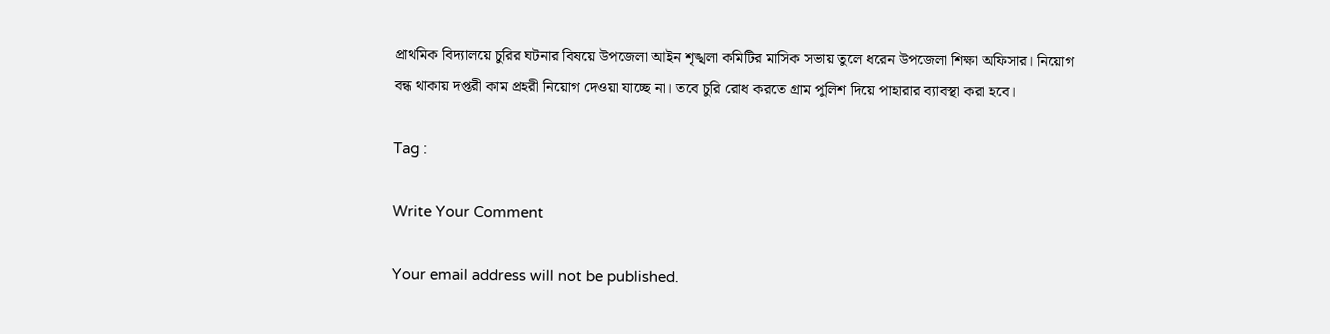প্রাথমিক বিদ্যালয়ে চুরির ঘটনার বিষয়ে উপজেলা আইন শৃঙ্খলা কমিটির মাসিক সভায় তুলে ধরেন উপজেলা শিক্ষা অফিসার। নিয়োগ বন্ধ থাকায় দপ্তরী কাম প্রহরী নিয়োগ দেওয়া যাচ্ছে না। তবে চুরি রোধ করতে গ্রাম পুলিশ দিয়ে পাহারার ব্যাবস্থা করা হবে।

Tag :

Write Your Comment

Your email address will not be published.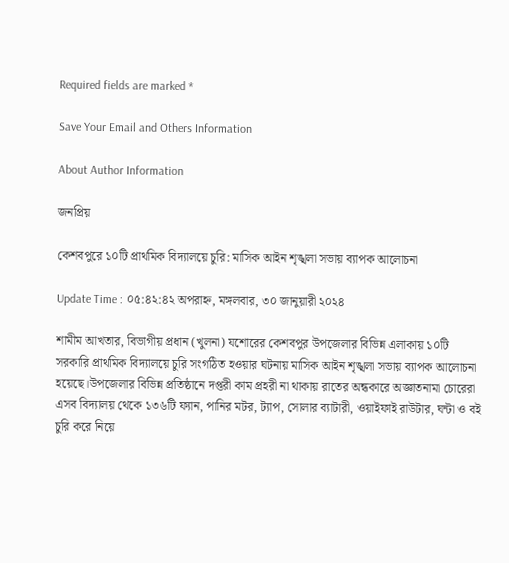Required fields are marked *

Save Your Email and Others Information

About Author Information

জনপ্রিয়

কেশবপুরে ১০টি প্রাথমিক বিদ্যালয়ে চুরি: মাসিক আইন শৃঙ্খলা সভায় ব্যাপক আলোচনা

Update Time : ০৫:৪২:৪২ অপরাহ্ন, মঙ্গলবার, ৩০ জানুয়ারী ২০২৪

শামীম আখতার, বিভাগীয় প্রধান (খুলনা) যশোরের কেশবপুর উপজেলার বিভিন্ন এলাকায় ১০টি সরকারি প্রাথমিক বিদ্যালয়ে চুরি সংগঠিত হওয়ার ঘটনায় মাসিক আইন শৃঙ্খলা সভায় ব্যাপক আলোচনা হয়েছে।উপজেলার বিভিন্ন প্রতিষ্ঠানে দপ্তরী কাম প্রহরী না থাকায় রাতের অন্ধকারে অজ্ঞাতনামা চোরেরা এসব বিদ্যালয় থেকে ১৩৬টি ফ্যান, পানির মটর, ট্যাপ, সোলার ব্যাটারী, ওয়াইফাই রাউটার, ঘন্টা ও বই চুরি করে নিয়ে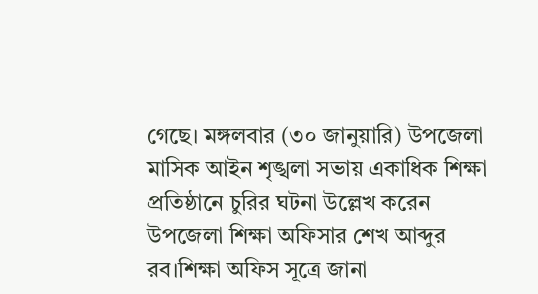গেছে। মঙ্গলবার (৩০ জানুয়ারি) উপজেলা মাসিক আইন শৃঙ্খলা সভায় একাধিক শিক্ষা প্রতিষ্ঠানে চুরির ঘটনা উল্লেখ করেন উপজেলা শিক্ষা অফিসার শেখ আব্দুর রব।শিক্ষা অফিস সূত্রে জানা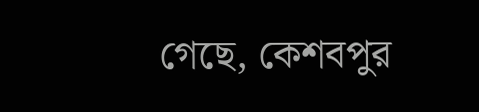গেছে, কেশবপুর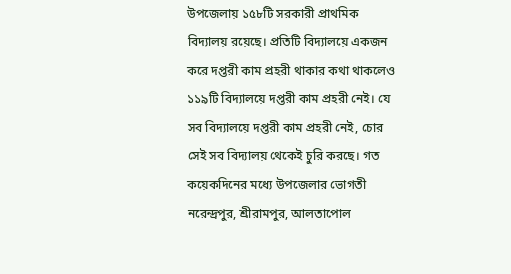উপজেলায় ১৫৮টি সরকারী প্রাথমিক বিদ্যালয় রয়েছে। প্রতিটি বিদ্যালয়ে একজন করে দপ্তরী কাম প্রহরী থাকার কথা থাকলেও ১১৯টি বিদ্যালয়ে দপ্তরী কাম প্রহরী নেই। যে সব বিদ্যালয়ে দপ্তরী কাম প্রহরী নেই, চোর সেই সব বিদ্যালয় থেকেই চুরি করছে। গত কয়েকদিনের মধ্যে উপজেলার ভোগতী নরেন্দ্রপুর, শ্রীরামপুর, আলতাপোল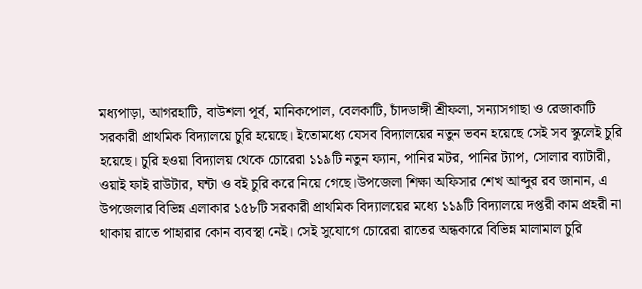মধ্যপাড়া, আগরহাটি, বাউশলা পূর্ব, মানিকপোল, বেলকাটি, চাঁদডাঙ্গী শ্রীফলা, সন্যাসগাছা ও রেজাকাটি সরকারী প্রাথমিক বিদ্যালয়ে চুরি হয়েছে। ইতোমধ্যে যেসব বিদ্যালয়ের নতুন ভবন হয়েছে সেই সব স্কুলেই চুরি হয়েছে। চুরি হওয়া বিদ্যালয় থেকে চোরেরা ১১৯টি নতুন ফ্যান, পানির মটর, পানির ট্যাপ, সোলার ব্যাটারী, ওয়াই ফাই রাউটার, ঘন্টা ও বই চুরি করে নিয়ে গেছে।উপজেলা শিক্ষা অফিসার শেখ আব্দুর রব জানান, এ উপজেলার বিভিন্ন এলাকার ১৫৮টি সরকারী প্রাথমিক বিদ্যালয়ের মধ্যে ১১৯টি বিদ্যালয়ে দপ্তরী কাম প্রহরী না থাকায় রাতে পাহারার কোন ব্যবস্থা নেই। সেই সুযোগে চোরেরা রাতের অন্ধকারে বিভিন্ন মালামাল চুরি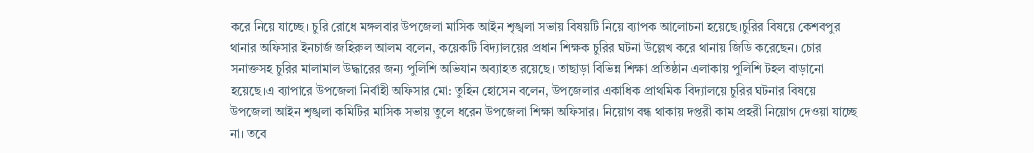করে নিয়ে যাচ্ছে। চুরি রোধে মঙ্গলবার উপজেলা মাসিক আইন শৃঙ্খলা সভায় বিষয়টি নিয়ে ব্যাপক আলোচনা হয়েছে।চুরির বিষয়ে কেশবপুর থানার অফিসার ইনচার্জ জহিরুল আলম বলেন, কয়েকটি বিদ্যালয়ের প্রধান শিক্ষক চুরির ঘটনা উল্লেখ করে থানায় জিডি করেছেন। চোর সনাক্তসহ চুরির মালামাল উদ্ধারের জন্য পুলিশি অভিযান অব্যাহত রয়েছে। তাছাড়া বিভিন্ন শিক্ষা প্রতিষ্ঠান এলাকায় পুলিশি টহল বাড়ানো হয়েছে।এ ব্যাপারে উপজেলা নির্বাহী অফিসার মো: তুহিন হোসেন বলেন, উপজেলার একাধিক প্রাথমিক বিদ্যালয়ে চুরির ঘটনার বিষয়ে উপজেলা আইন শৃঙ্খলা কমিটির মাসিক সভায় তুলে ধরেন উপজেলা শিক্ষা অফিসার। নিয়োগ বন্ধ থাকায় দপ্তরী কাম প্রহরী নিয়োগ দেওয়া যাচ্ছে না। তবে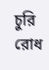চুরি রোধ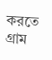করতে গ্রাম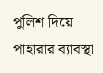পুলিশ দিয়ে পাহারার ব্যাবস্থা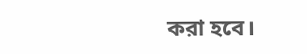করা হবে।